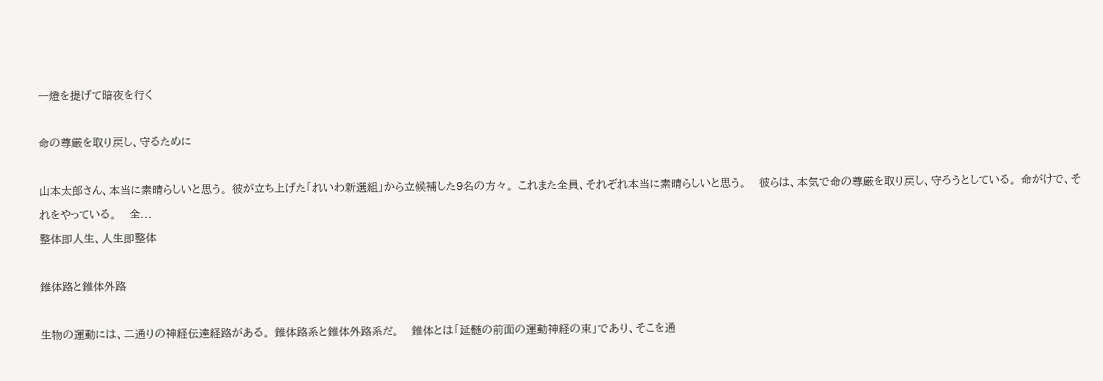一燈を提げて暗夜を行く

命の尊厳を取り戻し、守るために

山本太郎さん、本当に素晴らしいと思う。 彼が立ち上げた「れいわ新選組」から立候補した9名の方々。 これまた全員、それぞれ本当に素晴らしいと思う。   彼らは、本気で命の尊厳を取り戻し、守ろうとしている。 命がけで、それをやっている。   全...
整体即人生、人生即整体

錐体路と錐体外路

生物の運動には、二通りの神経伝達経路がある。 錐体路系と錐体外路系だ。   錐体とは「延髄の前面の運動神経の束」であり、そこを通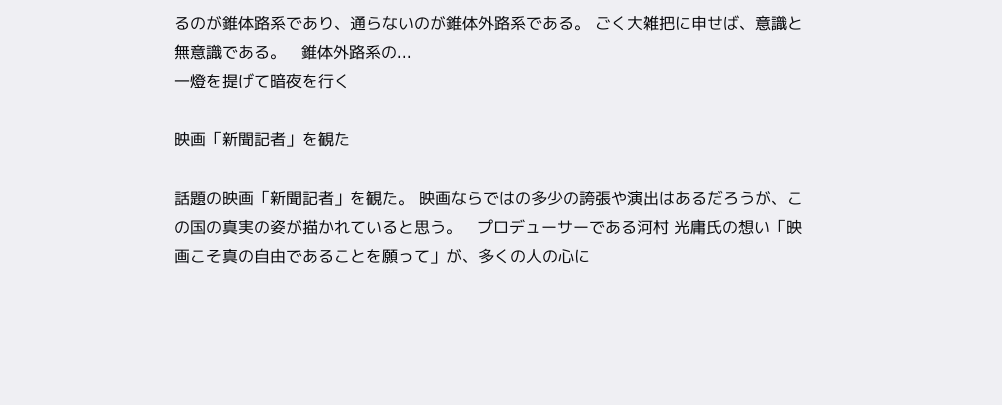るのが錐体路系であり、通らないのが錐体外路系である。 ごく大雑把に申せば、意識と無意識である。   錐体外路系の...
一燈を提げて暗夜を行く

映画「新聞記者」を観た

話題の映画「新聞記者」を観た。 映画ならではの多少の誇張や演出はあるだろうが、この国の真実の姿が描かれていると思う。   プロデューサーである河村 光庸氏の想い「映画こそ真の自由であることを願って」が、多くの人の心に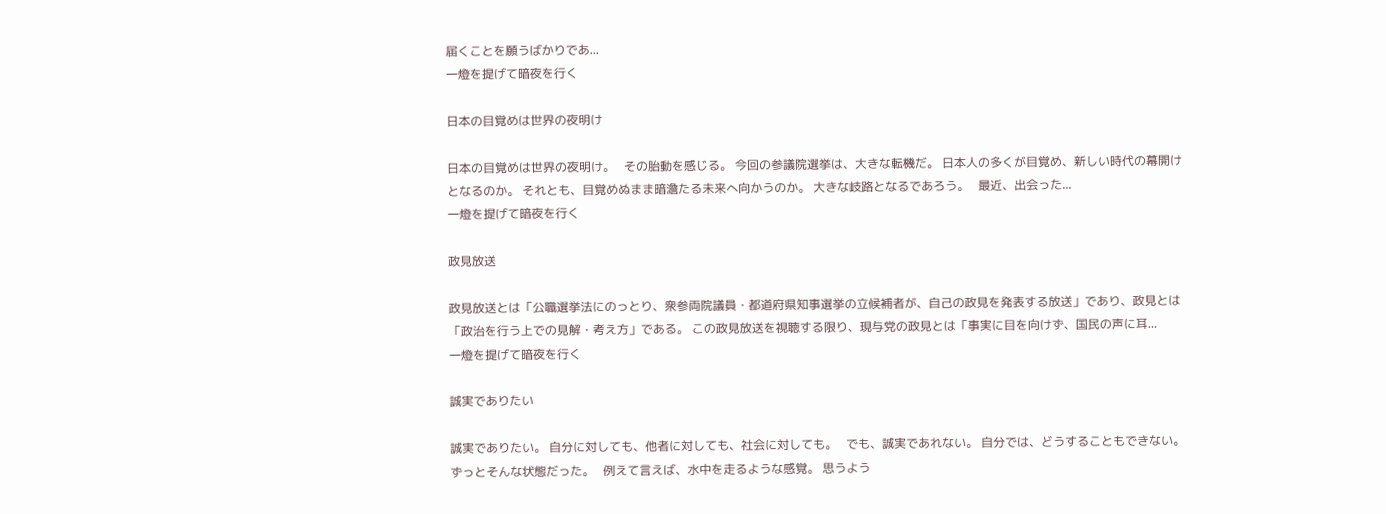届くことを願うばかりであ...
一燈を提げて暗夜を行く

日本の目覚めは世界の夜明け

日本の目覚めは世界の夜明け。   その胎動を感じる。 今回の参議院選挙は、大きな転機だ。 日本人の多くが目覚め、新しい時代の幕開けとなるのか。 それとも、目覚めぬまま暗澹たる未来へ向かうのか。 大きな岐路となるであろう。   最近、出会った...
一燈を提げて暗夜を行く

政見放送

政見放送とは「公職選挙法にのっとり、衆参両院議員・都道府県知事選挙の立候補者が、自己の政見を発表する放送」であり、政見とは「政治を行う上での見解・考え方」である。 この政見放送を視聴する限り、現与党の政見とは「事実に目を向けず、国民の声に耳...
一燈を提げて暗夜を行く

誠実でありたい

誠実でありたい。 自分に対しても、他者に対しても、社会に対しても。   でも、誠実であれない。 自分では、どうすることもできない。 ずっとそんな状態だった。   例えて言えば、水中を走るような感覚。 思うよう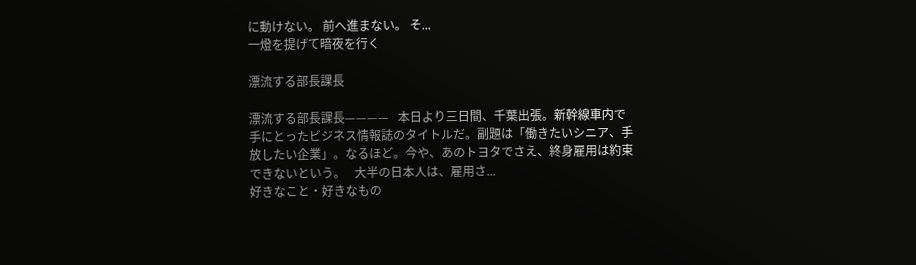に動けない。 前へ進まない。 そ...
一燈を提げて暗夜を行く

漂流する部長課長

漂流する部長課長————   本日より三日間、千葉出張。新幹線車内で手にとったビジネス情報誌のタイトルだ。副題は「働きたいシニア、手放したい企業」。なるほど。今や、あのトヨタでさえ、終身雇用は約束できないという。   大半の日本人は、雇用さ...
好きなこと・好きなもの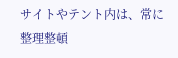サイトやテント内は、常に整理整頓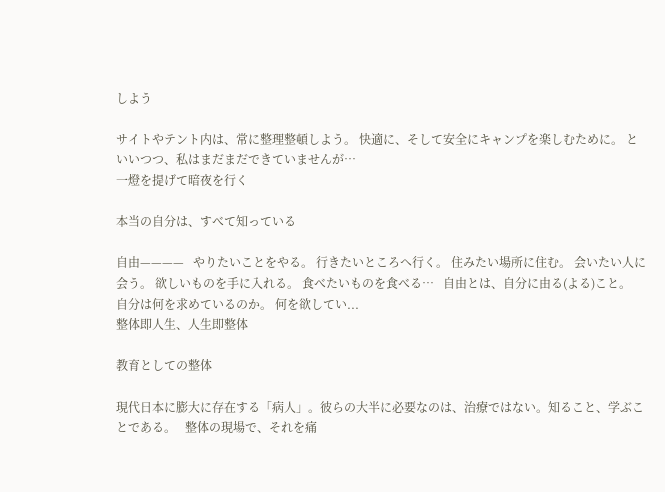しよう

サイトやテント内は、常に整理整頓しよう。 快適に、そして安全にキャンプを楽しむために。 といいつつ、私はまだまだできていませんが…
一燈を提げて暗夜を行く

本当の自分は、すべて知っている

自由————   やりたいことをやる。 行きたいところへ行く。 住みたい場所に住む。 会いたい人に会う。 欲しいものを手に入れる。 食べたいものを食べる…   自由とは、自分に由る(よる)こと。   自分は何を求めているのか。 何を欲してい...
整体即人生、人生即整体

教育としての整体

現代日本に膨大に存在する「病人」。彼らの大半に必要なのは、治療ではない。知ること、学ぶことである。   整体の現場で、それを痛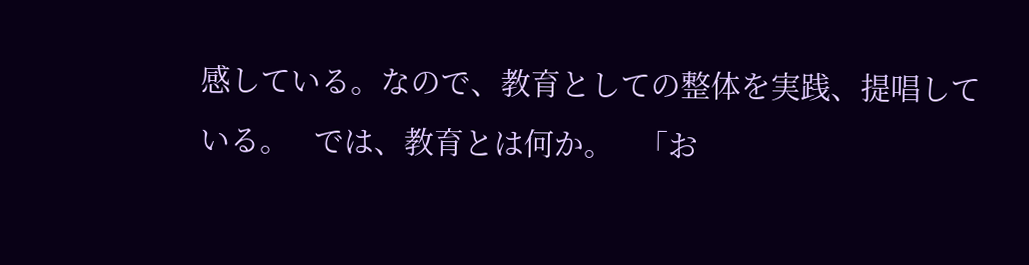感している。なので、教育としての整体を実践、提唱している。   では、教育とは何か。   「お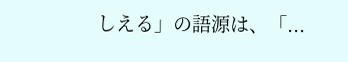しえる」の語源は、「...